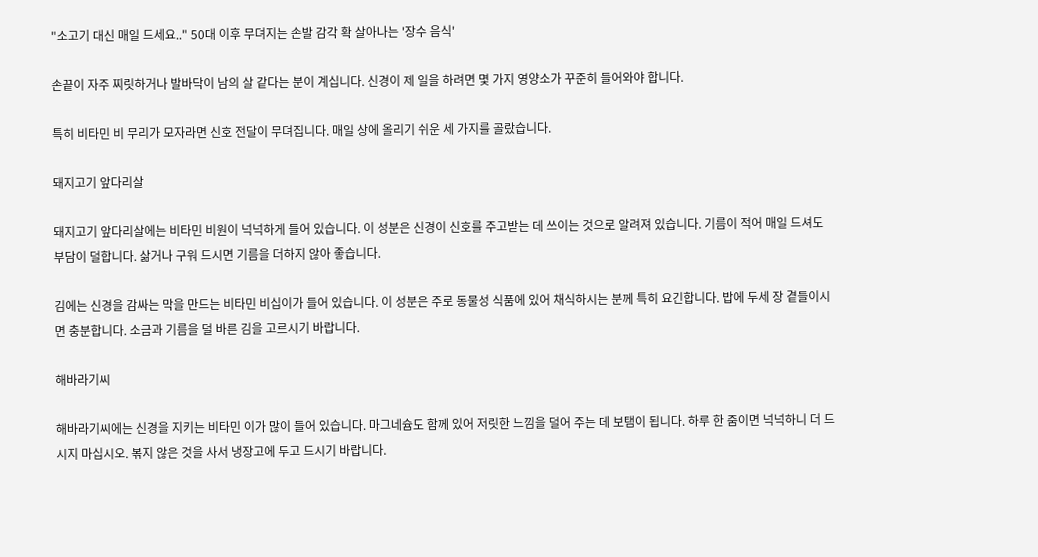"소고기 대신 매일 드세요.." 50대 이후 무뎌지는 손발 감각 확 살아나는 '장수 음식'

손끝이 자주 찌릿하거나 발바닥이 남의 살 같다는 분이 계십니다. 신경이 제 일을 하려면 몇 가지 영양소가 꾸준히 들어와야 합니다.

특히 비타민 비 무리가 모자라면 신호 전달이 무뎌집니다. 매일 상에 올리기 쉬운 세 가지를 골랐습니다.

돼지고기 앞다리살

돼지고기 앞다리살에는 비타민 비원이 넉넉하게 들어 있습니다. 이 성분은 신경이 신호를 주고받는 데 쓰이는 것으로 알려져 있습니다. 기름이 적어 매일 드셔도 부담이 덜합니다. 삶거나 구워 드시면 기름을 더하지 않아 좋습니다.

김에는 신경을 감싸는 막을 만드는 비타민 비십이가 들어 있습니다. 이 성분은 주로 동물성 식품에 있어 채식하시는 분께 특히 요긴합니다. 밥에 두세 장 곁들이시면 충분합니다. 소금과 기름을 덜 바른 김을 고르시기 바랍니다.

해바라기씨

해바라기씨에는 신경을 지키는 비타민 이가 많이 들어 있습니다. 마그네슘도 함께 있어 저릿한 느낌을 덜어 주는 데 보탬이 됩니다. 하루 한 줌이면 넉넉하니 더 드시지 마십시오. 볶지 않은 것을 사서 냉장고에 두고 드시기 바랍니다.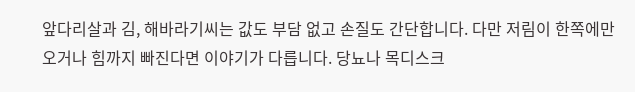앞다리살과 김, 해바라기씨는 값도 부담 없고 손질도 간단합니다. 다만 저림이 한쪽에만 오거나 힘까지 빠진다면 이야기가 다릅니다. 당뇨나 목디스크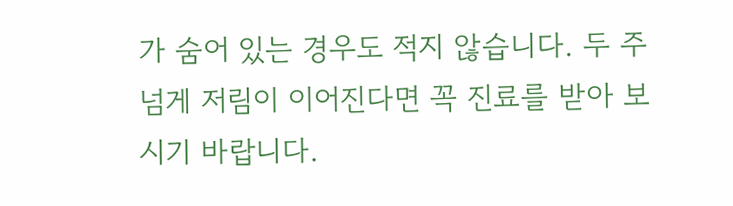가 숨어 있는 경우도 적지 않습니다. 두 주 넘게 저림이 이어진다면 꼭 진료를 받아 보시기 바랍니다.